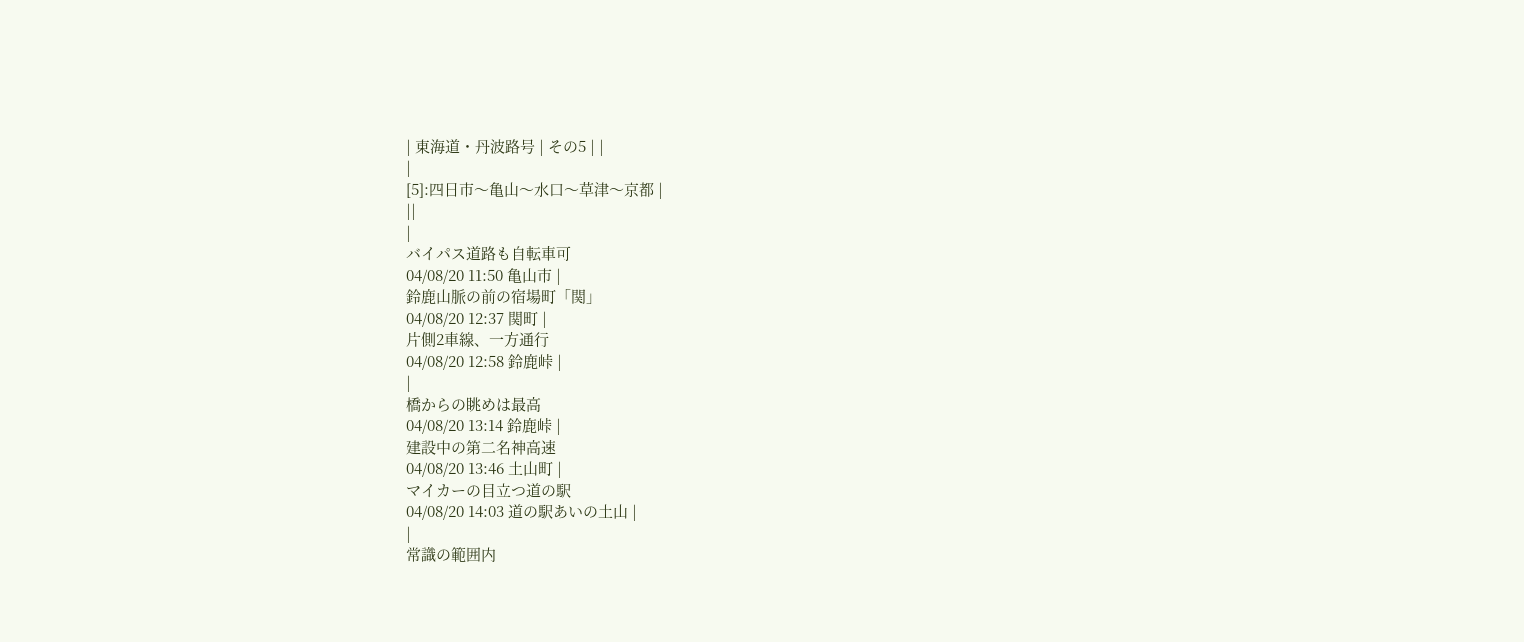| 東海道・丹波路号 | その5 | |
|
[5]:四日市〜亀山〜水口〜草津〜京都 |
||
|
バイパス道路も自転車可
04/08/20 11:50 亀山市 |
鈴鹿山脈の前の宿場町「関」
04/08/20 12:37 関町 |
片側2車線、一方通行
04/08/20 12:58 鈴鹿峠 |
|
橋からの眺めは最高
04/08/20 13:14 鈴鹿峠 |
建設中の第二名神高速
04/08/20 13:46 土山町 |
マイカーの目立つ道の駅
04/08/20 14:03 道の駅あいの土山 |
|
常識の範囲内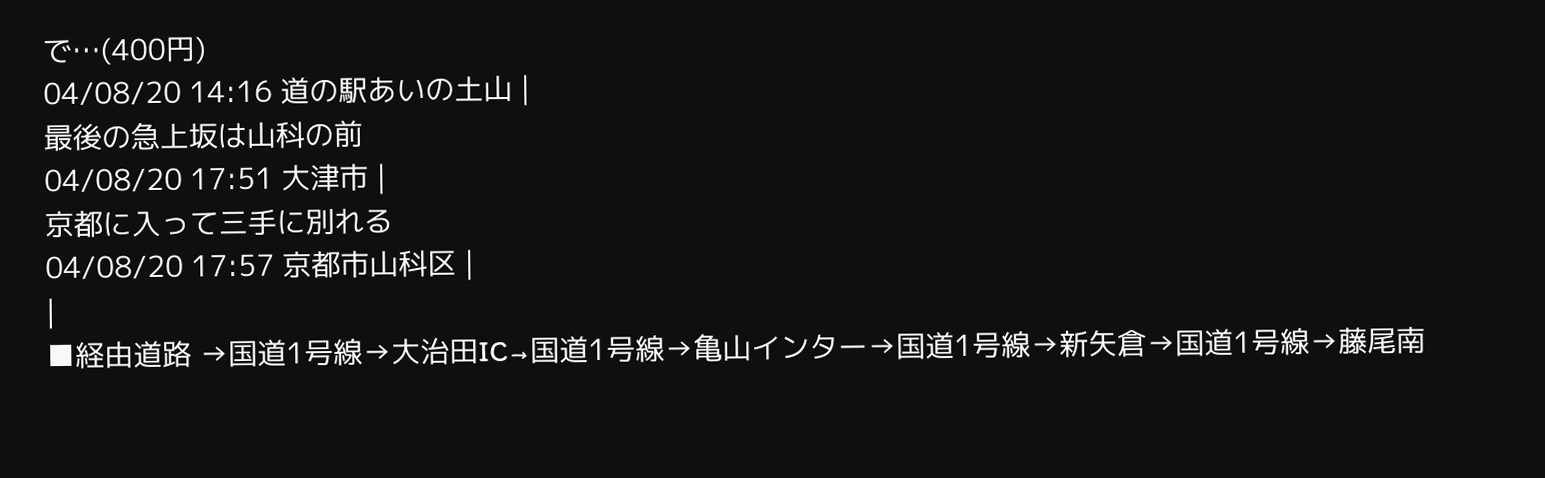で…(400円)
04/08/20 14:16 道の駅あいの土山 |
最後の急上坂は山科の前
04/08/20 17:51 大津市 |
京都に入って三手に別れる
04/08/20 17:57 京都市山科区 |
|
■経由道路 →国道1号線→大治田IC→国道1号線→亀山インター→国道1号線→新矢倉→国道1号線→藤尾南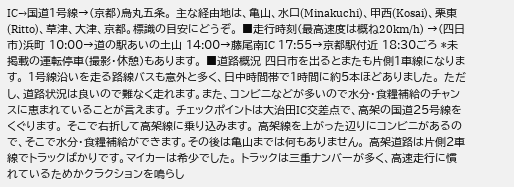IC→国道1号線→(京都)烏丸五条。 主な経由地は、亀山、水口(Minakuchi)、甲西(Kosai)、栗東(Ritto)、草津、大津、京都。標識の目安にどうぞ。 ■走行時刻(最高速度は概ね20km/h) →(四日市)浜町 10:00→道の駅あいの土山 14:00→藤尾南IC 17:55→京都駅付近 18:30ごろ *未掲載の運転停車(撮影・休憩)もあります。 ■道路概況 四日市を出るとまたも片側1車線になります。 1号線沿いを走る路線バスも意外と多く、日中時間帯で1時間に約5本ほどありました。 ただし、道路状況は良いので難なく走れます。また、コンビニなどが多いので水分・食糧補給のチャンスに恵まれていることが言えます。 チェックポイントは大治田IC交差点で、高架の国道25号線をくぐります。 そこで右折して高架線に乗り込みます。 高架線を上がった辺りにコンビニがあるので、そこで水分・食糧補給ができます。その後は亀山までは何もありません。 高架道路は片側2車線でトラックばかりです。マイカーは希少でした。 トラックは三重ナンバーが多く、高速走行に慣れているためかクラクションを鳴らし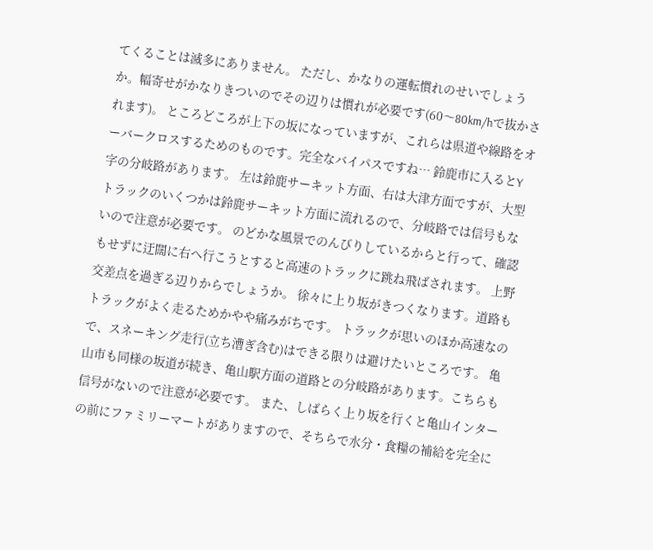てくることは滅多にありません。 ただし、かなりの運転慣れのせいでしょうか。幅寄せがかなりきついのでその辺りは慣れが必要です(60〜80km/hで抜かされます)。 ところどころが上下の坂になっていますが、これらは県道や線路をオーバークロスするためのものです。完全なバイパスですね… 鈴鹿市に入るとY字の分岐路があります。 左は鈴鹿サーキット方面、右は大津方面ですが、大型トラックのいくつかは鈴鹿サーキット方面に流れるので、分岐路では信号もないので注意が必要です。 のどかな風景でのんびりしているからと行って、確認もせずに迂闊に右へ行こうとすると高速のトラックに跳ね飛ばされます。 上野交差点を過ぎる辺りからでしょうか。 徐々に上り坂がきつくなります。道路もトラックがよく走るためかやや痛みがちです。 トラックが思いのほか高速なので、スネーキング走行(立ち漕ぎ含む)はできる限りは避けたいところです。 亀山市も同様の坂道が続き、亀山駅方面の道路との分岐路があります。こちらも信号がないので注意が必要です。 また、しばらく上り坂を行くと亀山インターの前にファミリーマートがありますので、そちらで水分・食糧の補給を完全に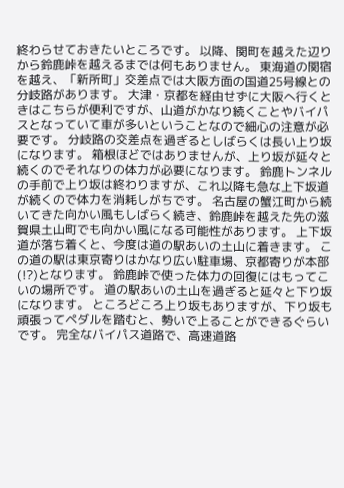終わらせておきたいところです。 以降、関町を越えた辺りから鈴鹿峠を越えるまでは何もありません。 東海道の関宿を越え、「新所町」交差点では大阪方面の国道25号線との分岐路があります。 大津・京都を経由せずに大阪へ行くときはこちらが便利ですが、山道がかなり続くことやバイパスとなっていて車が多いということなので細心の注意が必要です。 分岐路の交差点を過ぎるとしばらくは長い上り坂になります。 箱根ほどではありませんが、上り坂が延々と続くのでそれなりの体力が必要になります。 鈴鹿トンネルの手前で上り坂は終わりますが、これ以降も急な上下坂道が続くので体力を消耗しがちです。 名古屋の蟹江町から続いてきた向かい風もしばらく続き、鈴鹿峠を越えた先の滋賀県土山町でも向かい風になる可能性があります。 上下坂道が落ち着くと、今度は道の駅あいの土山に着きます。 この道の駅は東京寄りはかなり広い駐車場、京都寄りが本部(!?)となります。 鈴鹿峠で使った体力の回復にはもってこいの場所です。 道の駅あいの土山を過ぎると延々と下り坂になります。 ところどころ上り坂もありますが、下り坂も頑張ってペダルを踏むと、勢いで上ることができるぐらいです。 完全なバイパス道路で、高速道路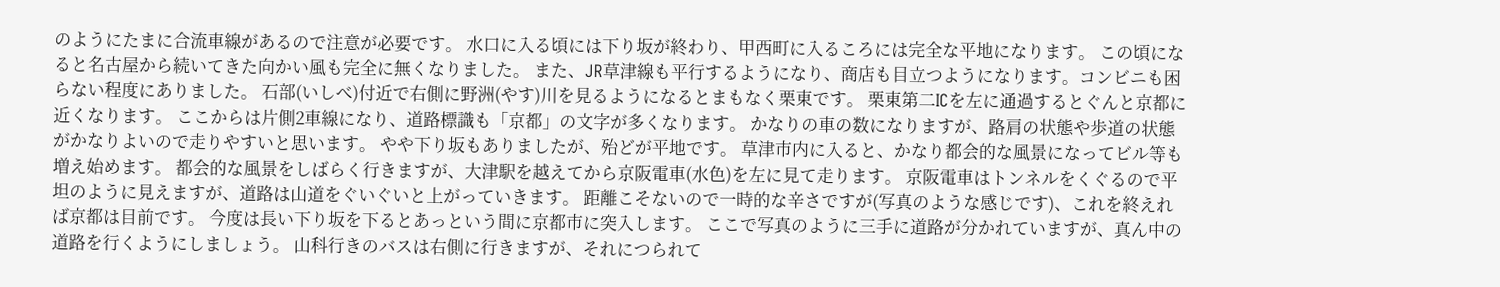のようにたまに合流車線があるので注意が必要です。 水口に入る頃には下り坂が終わり、甲西町に入るころには完全な平地になります。 この頃になると名古屋から続いてきた向かい風も完全に無くなりました。 また、JR草津線も平行するようになり、商店も目立つようになります。コンビニも困らない程度にありました。 石部(いしべ)付近で右側に野洲(やす)川を見るようになるとまもなく栗東です。 栗東第二ICを左に通過するとぐんと京都に近くなります。 ここからは片側2車線になり、道路標識も「京都」の文字が多くなります。 かなりの車の数になりますが、路肩の状態や歩道の状態がかなりよいので走りやすいと思います。 やや下り坂もありましたが、殆どが平地です。 草津市内に入ると、かなり都会的な風景になってビル等も増え始めます。 都会的な風景をしばらく行きますが、大津駅を越えてから京阪電車(水色)を左に見て走ります。 京阪電車はトンネルをくぐるので平坦のように見えますが、道路は山道をぐいぐいと上がっていきます。 距離こそないので一時的な辛さですが(写真のような感じです)、これを終えれば京都は目前です。 今度は長い下り坂を下るとあっという間に京都市に突入します。 ここで写真のように三手に道路が分かれていますが、真ん中の道路を行くようにしましょう。 山科行きのバスは右側に行きますが、それにつられて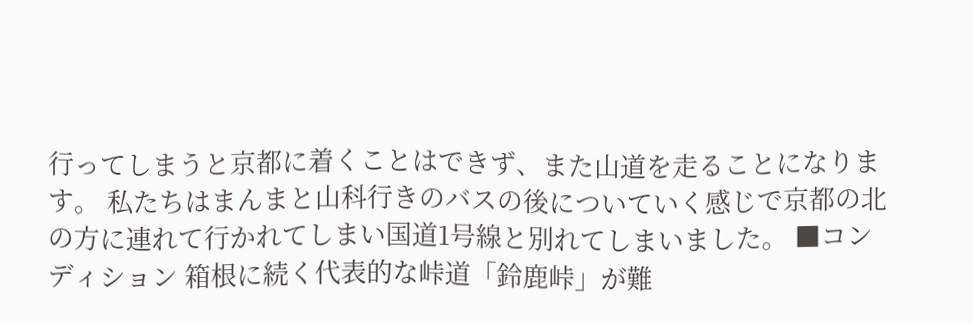行ってしまうと京都に着くことはできず、また山道を走ることになります。 私たちはまんまと山科行きのバスの後についていく感じで京都の北の方に連れて行かれてしまい国道1号線と別れてしまいました。 ■コンディション 箱根に続く代表的な峠道「鈴鹿峠」が難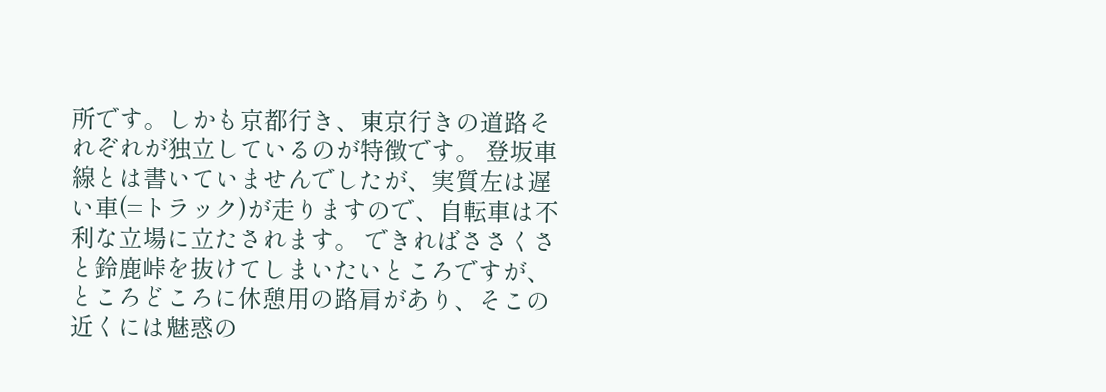所です。しかも京都行き、東京行きの道路それぞれが独立しているのが特徴です。 登坂車線とは書いていませんでしたが、実質左は遅い車(=トラック)が走りますので、自転車は不利な立場に立たされます。 できればささくさと鈴鹿峠を抜けてしまいたいところですが、ところどころに休憩用の路肩があり、そこの近くには魅惑の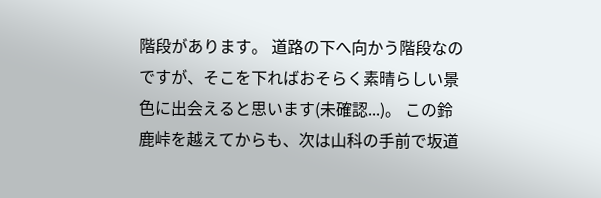階段があります。 道路の下へ向かう階段なのですが、そこを下ればおそらく素晴らしい景色に出会えると思います(未確認...)。 この鈴鹿峠を越えてからも、次は山科の手前で坂道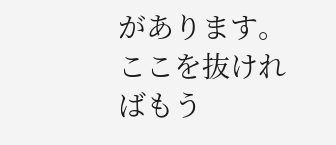があります。ここを抜ければもう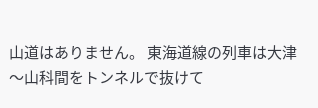山道はありません。 東海道線の列車は大津〜山科間をトンネルで抜けて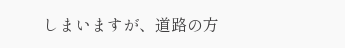しまいますが、道路の方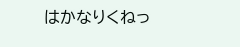はかなりくねっ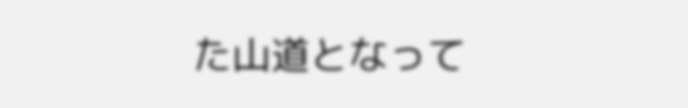た山道となって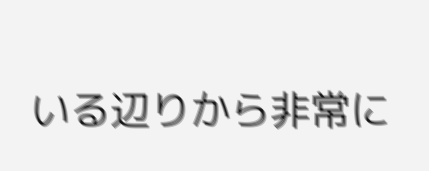いる辺りから非常に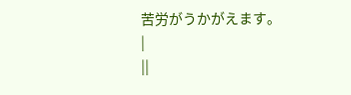苦労がうかがえます。 |
||